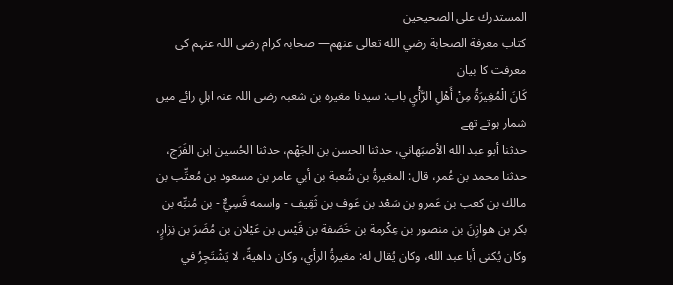المستدرك على الصحيحين
كتاب معرفة الصحابة رضي الله تعالى عنهم— صحابہ کرام رضی اللہ عنہم کی معرفت کا بیان
كَانَ الْمُغِيرَةُ مِنْ أَهْلِ الرَّأْيِ باب: سیدنا مغیرہ بن شعبہ رضی اللہ عنہ اہلِ رائے میں شمار ہوتے تھے
حدثنا أبو عبد الله الأصبَهاني، حدثنا الحسن بن الجَهْم، حدثنا الحُسين ابن الفَرَج، حدثنا محمد بن عُمر، قال: المغيرةُ بن شُعبة بن أبي عامر بن مسعود بن مُعتِّب بن مالك بن كعب بن عَمرو بن سَعْد بن عَوف بن ثَقِيف - واسمه قَسِيٌّ - بن مُنبِّه بن بكر بن هوازِنَ بن منصور بن عِكْرمة بن خَصَفة بن قَيْس بن عَيْلان بن مُضَرَ بن نِزارٍ، وكان يُكنى أبا عبد الله، وكان يُقال له: مغيرةُ الرأي، وكان داهيةً، لا يَشْتَجِرُ في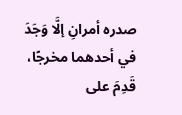صدره أمرانِ إلَّا وَجَدَ في أحدهما مخرجًا، قَدِمَ على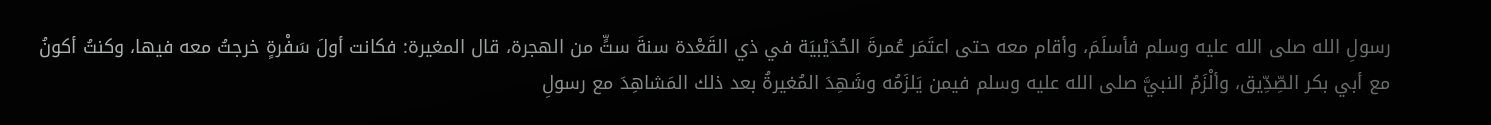رسولِ الله صلى الله عليه وسلم فأسلَمَ، وأقام معه حتى اعتَمَر عُمرةَ الحُدَيْبيَة في ذي القَعْدة سنةَ ستٍّ من الهجرة، قال المغيرة: فكانت أولَ سَفْرةٍ خرجتُ معه فيها، وكنتُ أكونُ مع أبي بكر الصِّدِّيق، وألْزَمُ النبيَّ صلى الله عليه وسلم فيمن يَلزَمُه وشَهِدَ المُغيرةُ بعد ذلك المَشاهِدَ مع رسولِ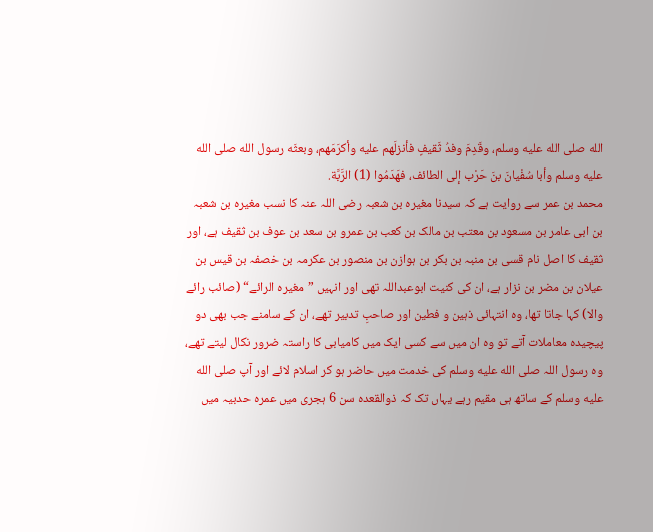الله صلى الله عليه وسلم، وقَدِمَ وفدُ ثَقيفٍ فأنزلَهم عليه وأكرَمَهم، وبعثَه رسول الله صلى الله عليه وسلم وأبا سُفْيانَ بنَ حَرْب إلى الطائف، فهَدَمُوا (1) الرَّبَّة.
محمد بن عمر سے روایت ہے کہ سیدنا مغیرہ بن شعبہ رضی اللہ عنہ کا نسب مغیرہ بن شعبہ بن ابی عامر بن مسعود بن معتب بن مالک بن کعب بن عمرو بن سعد بن عوف بن ثقیف ہے، اور ثقیف کا اصل نام قسی بن منبہ بن بکر بن ہوازن بن منصور بن عکرمہ بن خصفہ بن قیس بن عیلان بن مضر بن نزار ہے، ان کی کنیت ابوعبداللہ تھی اور انہیں ”مغیرہ الرائے“ (صائب رائے والا) کہا جاتا تھا، وہ انتہائی ذہین و فطین اور صاحبِ تدبیر تھے، ان کے سامنے جب بھی دو پیچیدہ معاملات آتے تو وہ ان میں سے کسی ایک میں کامیابی کا راستہ ضرور نکال لیتے تھے، وہ رسول اللہ صلى الله عليه وسلم کی خدمت میں حاضر ہو کر اسلام لائے اور آپ صلى الله عليه وسلم کے ساتھ ہی مقیم رہے یہاں تک کہ ذوالقعدہ سن 6 ہجری میں عمرہ حدبیہ میں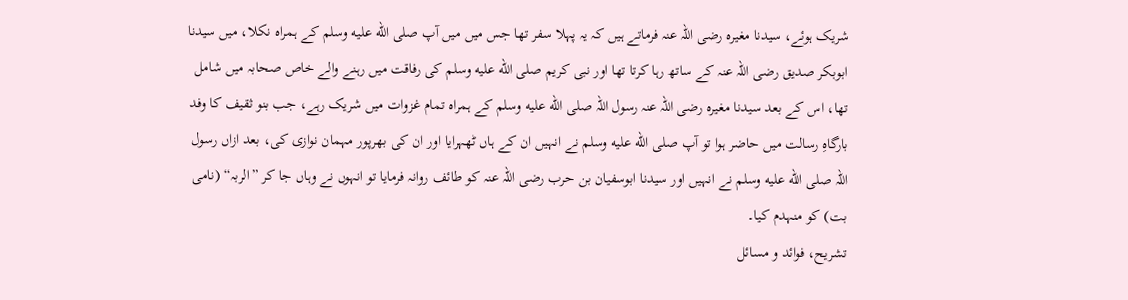شریک ہوئے، سیدنا مغیرہ رضی اللہ عنہ فرماتے ہیں کہ یہ پہلا سفر تھا جس میں میں آپ صلى الله عليه وسلم کے ہمراہ نکلا، میں سیدنا ابوبکر صدیق رضی اللہ عنہ کے ساتھ رہا کرتا تھا اور نبی کریم صلى الله عليه وسلم کی رفاقت میں رہنے والے خاص صحابہ میں شامل تھا، اس کے بعد سیدنا مغیرہ رضی اللہ عنہ رسول اللہ صلى الله عليه وسلم کے ہمراہ تمام غزوات میں شریک رہے، جب بنو ثقیف کا وفد بارگاہِ رسالت میں حاضر ہوا تو آپ صلى الله عليه وسلم نے انہیں ان کے ہاں ٹھہرایا اور ان کی بھرپور مہمان نوازی کی، بعد ازاں رسول اللہ صلى الله عليه وسلم نے انہیں اور سیدنا ابوسفیان بن حرب رضی اللہ عنہ کو طائف روانہ فرمایا تو انہوں نے وہاں جا کر ”الربہ“ (نامی بت) کو منہدم کیا۔
تشریح، فوائد و مسائل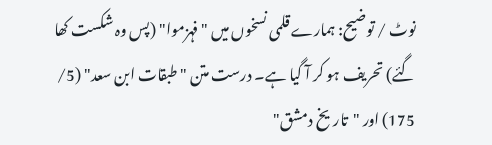نوٹ / توضیح: ہمارے قلمی نسخوں میں "فہزموا" (پس وہ شکست کھا گئے) تحریف ہو کر آ گیا ہے۔ درست متن "طبقات ابن سعد" (5/ 175) اور "تاریخ دمشق"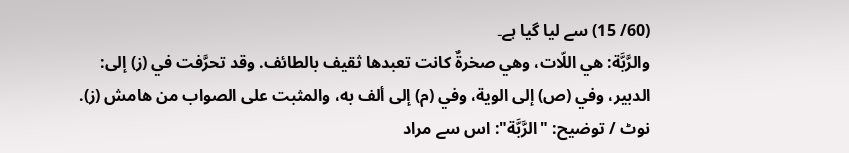(60/ 15) سے لیا گیا ہے۔
والرَّبَّة: هي اللّات، وهي صخرةٌ كانت تعبدها ثقيف بالطائف. وقد تحرَّفت في (ز) إلى: الدبير، وفي (ص) إلى الوية، وفي (م) إلى ألف به، والمثبت على الصواب من هامش (ز).
نوٹ / توضیح: "الرَّبَّة": اس سے مراد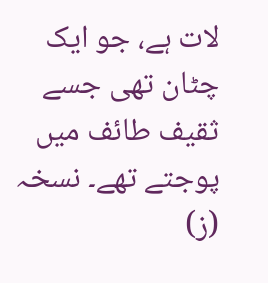لات ہے، جو ایک چٹان تھی جسے ثقیف طائف میں پوجتے تھے۔ نسخہ (ز)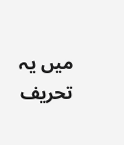میں یہ تحریف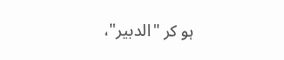ہو کر "الدبیر"،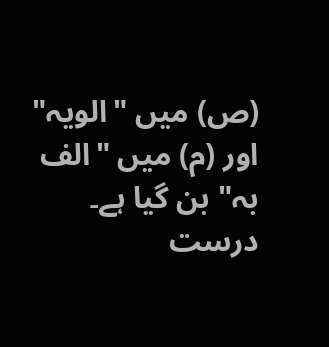(ص) میں "الویہ" اور (م) میں "الف بہ" بن گیا ہے۔ درست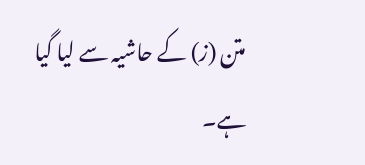متن (ز) کے حاشیہ سے لیا گیا ہے۔